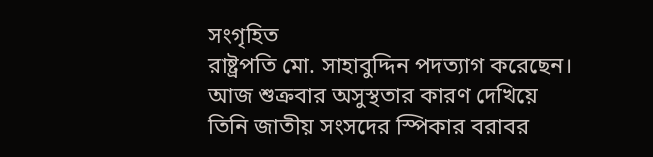সংগৃহিত
রাষ্ট্রপতি মো. সাহাবুদ্দিন পদত্যাগ করেছেন। আজ শুক্রবার অসুস্থতার কারণ দেখিয়ে তিনি জাতীয় সংসদের স্পিকার বরাবর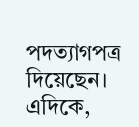পদত্যাগপত্র দিয়েছেন।
এদিকে,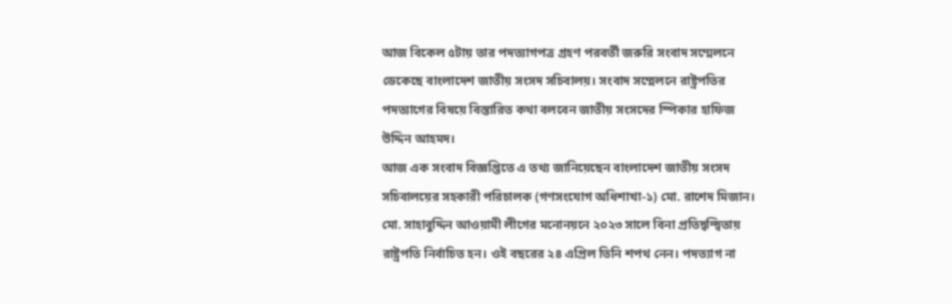আজ বিকেল ৫টায় তার পদত্যাগপত্র গ্রহণ পরবর্তী জরুরি সংবাদ সম্মেলনে ডেকেছে বাংলাদেশ জাতীয় সংসদ সচিবালয়। সংবাদ সম্মেলনে রাষ্ট্রপতির পদত্যাগের বিষয়ে বিস্তারিত কথা বলবেন জাতীয় সংসদের স্পিকার হাফিজ উদ্দিন আহমদ।
আজ এক সংবাদ বিজ্ঞপ্তিতে এ তথ্য জানিয়েছেন বাংলাদেশ জাতীয় সংসদ সচিবালয়ের সহকারী পরিচালক (গণসংযোগ অধিশাখা-১) মো. রাশেদ মিজান।
মো. সাহাবুদ্দিন আওয়ামী লীগের মনোনয়নে ২০২৩ সালে বিনা প্রতিদ্বন্দ্বিতায় রাষ্ট্রপতি নির্বাচিত হন। ওই বছরের ২৪ এপ্রিল তিনি শপথ নেন। পদত্যাগ না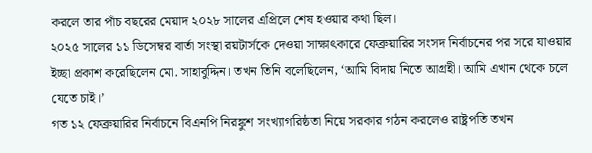করলে তার পাঁচ বছরের মেয়াদ ২০২৮ সালের এপ্রিলে শেষ হওয়ার কথা ছিল।
২০২৫ সালের ১১ ডিসেম্বর বার্তা সংস্থা রয়টার্সকে দেওয়া সাক্ষাৎকারে ফেব্রুয়ারির সংসদ নির্বাচনের পর সরে যাওয়ার ইচ্ছা প্রকাশ করেছিলেন মো. সাহাবুদ্দিন। তখন তিনি বলেছিলেন, ‘আমি বিদায় নিতে আগ্রহী। আমি এখান থেকে চলে যেতে চাই।’
গত ১২ ফেব্রুয়ারির নির্বাচনে বিএনপি নিরঙ্কুশ সংখ্যাগরিষ্ঠতা নিয়ে সরকার গঠন করলেও রাষ্ট্রপতি তখন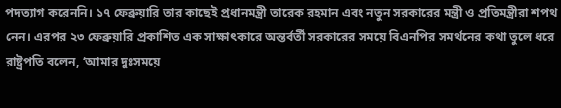পদত্যাগ করেননি। ১৭ ফেব্রুয়ারি তার কাছেই প্রধানমন্ত্রী তারেক রহমান এবং নতুন সরকারের মন্ত্রী ও প্রতিমন্ত্রীরা শপথ নেন। এরপর ২৩ ফেব্রুয়ারি প্রকাশিত এক সাক্ষাৎকারে অন্তর্বর্তী সরকারের সময়ে বিএনপির সমর্থনের কথা তুলে ধরে রাষ্ট্রপতি বলেন, ‘আমার দুঃসময়ে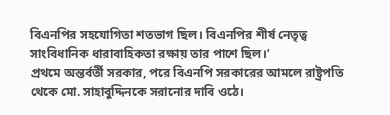বিএনপির সহযোগিতা শতভাগ ছিল। বিএনপির শীর্ষ নেতৃত্ব সাংবিধানিক ধারাবাহিকতা রক্ষায় তার পাশে ছিল।’
প্রথমে অন্তর্বর্তী সরকার, পরে বিএনপি সরকারের আমলে রাষ্ট্রপতি থেকে মো. সাহাবুদ্দিনকে সরানোর দাবি ওঠে।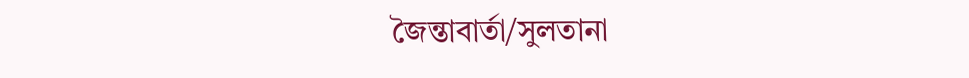জৈন্তাবার্তা/সুলতানা